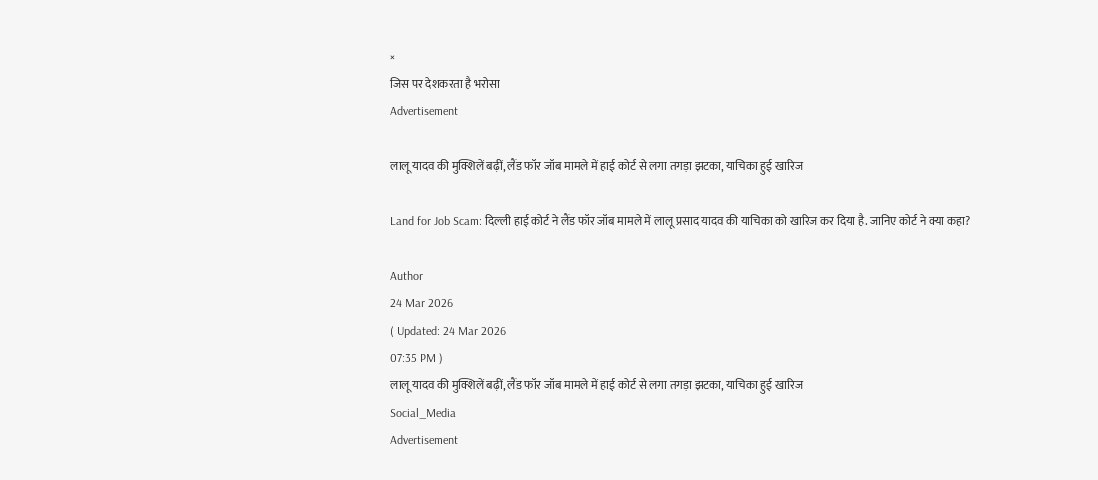×
जिस पर देशकरता है भरोसा
Advertisement

लालू यादव की मुक्शिलें बढ़ीं, लैंड फॉर जॉब मामले में हाई कोर्ट से लगा तगड़ा झटका, याचिका हुई खारिज

Land for Job Scam: दिल्ली हाई कोर्ट ने लैंड फॉर जॉब मामले में लालू प्रसाद यादव की याचिका को खारिज कर दिया है. जानिए कोर्ट ने क्या कहा?

Author
24 Mar 2026
( Updated: 24 Mar 2026
07:35 PM )
लालू यादव की मुक्शिलें बढ़ीं, लैंड फॉर जॉब मामले में हाई कोर्ट से लगा तगड़ा झटका, याचिका हुई खारिज
Social_Media
Advertisement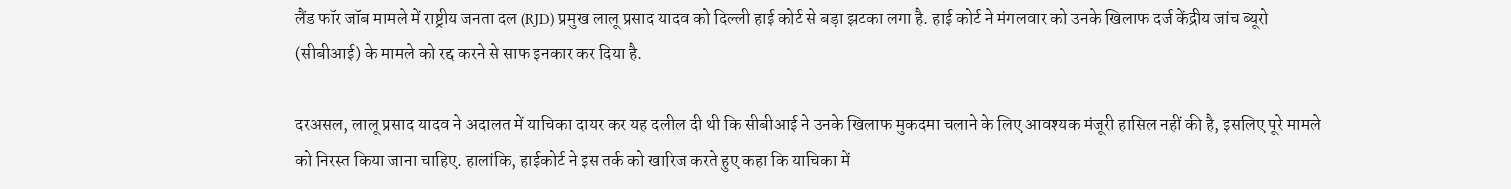लैंड फॉर जॉब मामले में राष्ट्रीय जनता दल (RJD) प्रमुख लालू प्रसाद यादव को दिल्ली हाई कोर्ट से बड़ा झटका लगा है. हाई कोर्ट ने मंगलवार को उनके खिलाफ दर्ज केंद्रीय जांच ब्यूरो (सीबीआई) के मामले को रद्द करने से साफ इनकार कर दिया है.

दरअसल, लालू प्रसाद यादव ने अदालत में याचिका दायर कर यह दलील दी थी कि सीबीआई ने उनके खिलाफ मुकदमा चलाने के लिए आवश्यक मंजूरी हासिल नहीं की है, इसलिए पूरे मामले को निरस्त किया जाना चाहिए. हालांकि, हाईकोर्ट ने इस तर्क को खारिज करते हुए कहा कि याचिका में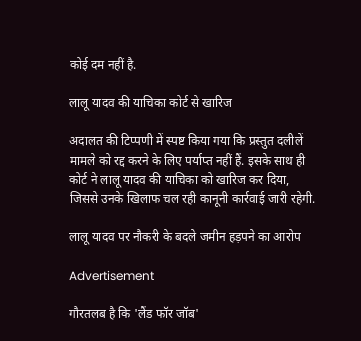कोई दम नहीं है.

लालू यादव की याचिका कोर्ट से खारिज

अदालत की टिप्पणी में स्पष्ट किया गया कि प्रस्तुत दलीलें मामले को रद्द करने के लिए पर्याप्त नहीं हैं. इसके साथ ही कोर्ट ने लालू यादव की याचिका को खारिज कर दिया, जिससे उनके खिलाफ चल रही कानूनी कार्रवाई जारी रहेगी.

लालू यादव पर नौकरी के बदले जमीन हड़पने का आरोप

Advertisement

गौरतलब है कि 'लैंड फॉर जॉब'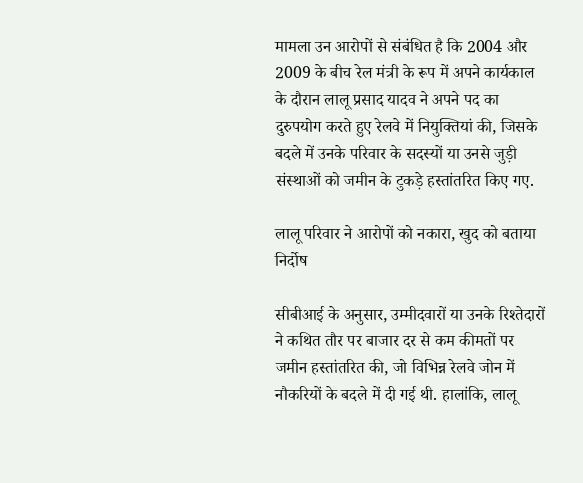मामला उन आरोपों से संबंधित है कि 2004 और 2009 के बीच रेल मंत्री के रूप में अपने कार्यकाल के दौरान लालू प्रसाद यादव ने अपने पद का दुरुपयोग करते हुए रेलवे में नियुक्तियां की, जिसके बदले में उनके परिवार के सदस्यों या उनसे जुड़ी संस्थाओं को जमीन के टुकड़े हस्तांतरित किए गए.

लालू परिवार ने आरोपों को नकारा, खुद को बताया निर्दोष

सीबीआई के अनुसार, उम्मीदवारों या उनके रिश्तेदारों ने कथित तौर पर बाजार दर से कम कीमतों पर जमीन हस्तांतरित की, जो विभिन्न रेलवे जोन में नौकरियों के बदले में दी गई थी. हालांकि, लालू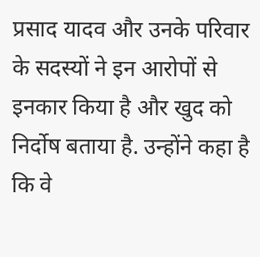प्रसाद यादव और उनके परिवार के सदस्यों ने इन आरोपों से इनकार किया है और खुद को निर्दोष बताया है. उन्होंने कहा है कि वे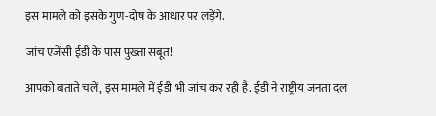इस मामले को इसके गुण-दोष के आधार पर लड़ेंगे.

जांच एजेंसी ईडी के पास पुख्ता सबूत!

आपको बताते चलें, इस मामले में ईडी भी जांच कर रही है. ईडी ने राष्ट्रीय जनता दल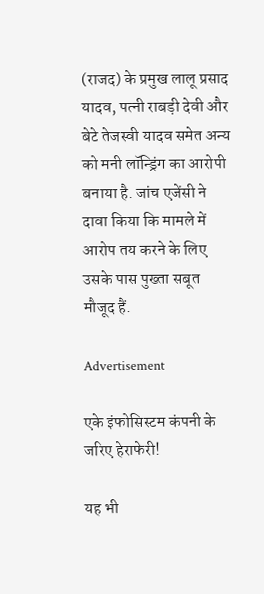(राजद) के प्रमुख लालू प्रसाद यादव, पत्नी राबड़ी देवी और बेटे तेजस्वी यादव समेत अन्य को मनी लॉन्ड्रिंग का आरोपी बनाया है. जांच एजेंसी ने दावा किया कि मामले में आरोप तय करने के लिए उसके पास पुख्ता सबूत मौजूद हैं.

Advertisement

एके इंफोसिस्टम कंपनी के जरिए हेराफेरी!

यह भी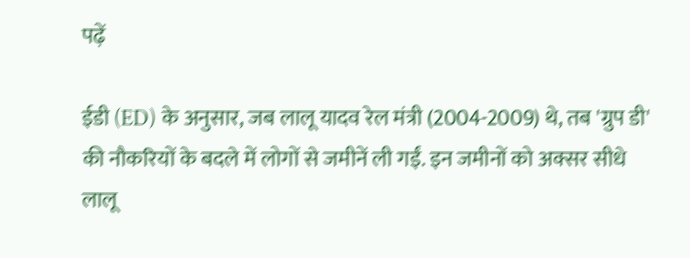पढ़ें

ईडी (ED) के अनुसार, जब लालू यादव रेल मंत्री (2004-2009) थे, तब 'ग्रुप डी' की नौकरियों के बदले में लोगों से जमीनें ली गईं. इन जमीनों को अक्सर सीधे लालू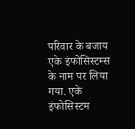परिवार के बजाय एके इंफोसिस्टम्स के नाम पर लिया गया. एके इंफोसिस्टम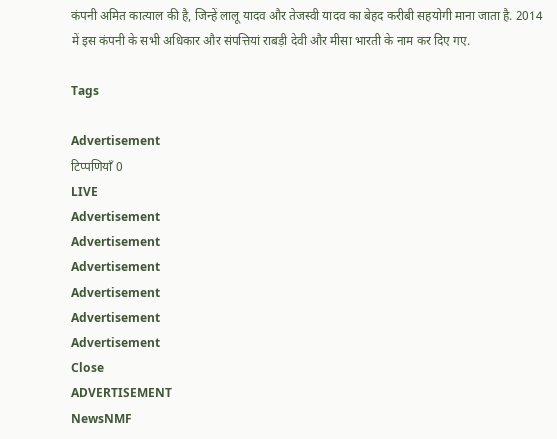कंपनी अमित कात्याल की है, जिन्हें लालू यादव और तेजस्वी यादव का बेहद करीबी सहयोगी माना जाता है. 2014 में इस कंपनी के सभी अधिकार और संपत्तियां राबड़ी देवी और मीसा भारती के नाम कर दिए गए.

Tags

Advertisement
टिप्पणियाँ 0
LIVE
Advertisement
Advertisement
Advertisement
Advertisement
Advertisement
Advertisement
Close
ADVERTISEMENT
NewsNMF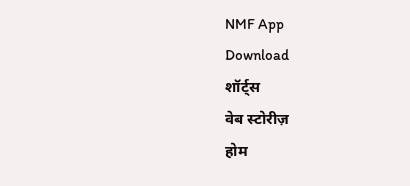NMF App
Download
शॉर्ट्स
वेब स्टोरीज़
होम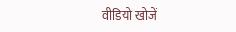वीडियो खोजें